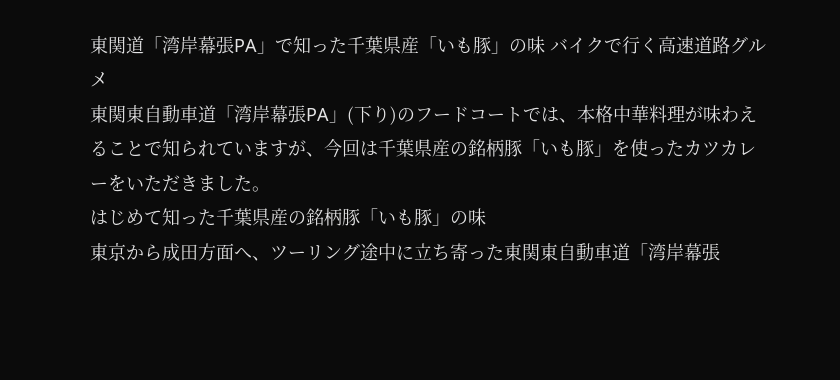東関道「湾岸幕張PA」で知った千葉県産「いも豚」の味 バイクで行く高速道路グルメ
東関東自動車道「湾岸幕張PA」(下り)のフードコートでは、本格中華料理が味わえることで知られていますが、今回は千葉県産の銘柄豚「いも豚」を使ったカツカレーをいただきました。
はじめて知った千葉県産の銘柄豚「いも豚」の味
東京から成田方面へ、ツーリング途中に立ち寄った東関東自動車道「湾岸幕張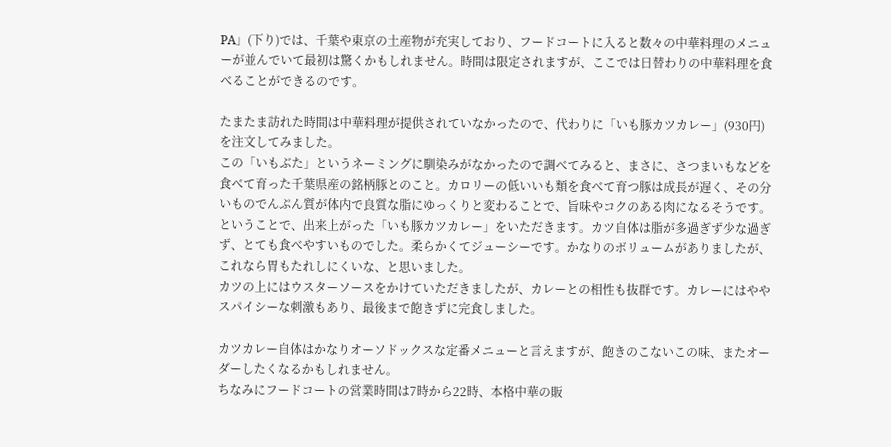PA」(下り)では、千葉や東京の土産物が充実しており、フードコートに入ると数々の中華料理のメニューが並んでいて最初は驚くかもしれません。時間は限定されますが、ここでは日替わりの中華料理を食べることができるのです。

たまたま訪れた時間は中華料理が提供されていなかったので、代わりに「いも豚カツカレー」(930円)を注文してみました。
この「いもぶた」というネーミングに馴染みがなかったので調べてみると、まさに、さつまいもなどを食べて育った千葉県産の銘柄豚とのこと。カロリーの低いいも類を食べて育つ豚は成長が遅く、その分いものでんぷん質が体内で良質な脂にゆっくりと変わることで、旨味やコクのある肉になるそうです。
ということで、出来上がった「いも豚カツカレー」をいただきます。カツ自体は脂が多過ぎず少な過ぎず、とても食べやすいものでした。柔らかくてジューシーです。かなりのボリュームがありましたが、これなら胃もたれしにくいな、と思いました。
カツの上にはウスターソースをかけていただきましたが、カレーとの相性も抜群です。カレーにはややスパイシーな刺激もあり、最後まで飽きずに完食しました。

カツカレー自体はかなりオーソドックスな定番メニューと言えますが、飽きのこないこの味、またオーダーしたくなるかもしれません。
ちなみにフードコートの営業時間は7時から22時、本格中華の販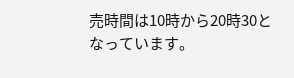売時間は10時から20時30となっています。